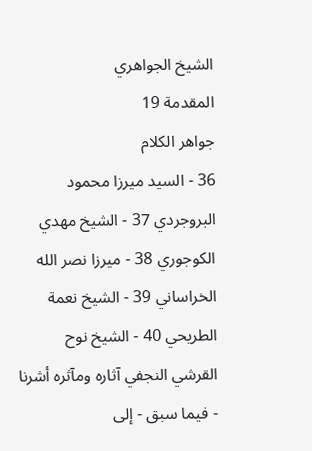الشيخ الجواهري
المقدمة 19
جواهر الكلام
36 - السيد ميرزا محمود البروجردي 37 - الشيخ مهدي الكوجوري 38 - ميرزا نصر الله الخراساني 39 - الشيخ نعمة الطريحي 40 - الشيخ نوح القرشي النجفي آثاره ومآثره أشرنا - فيما سبق - إلى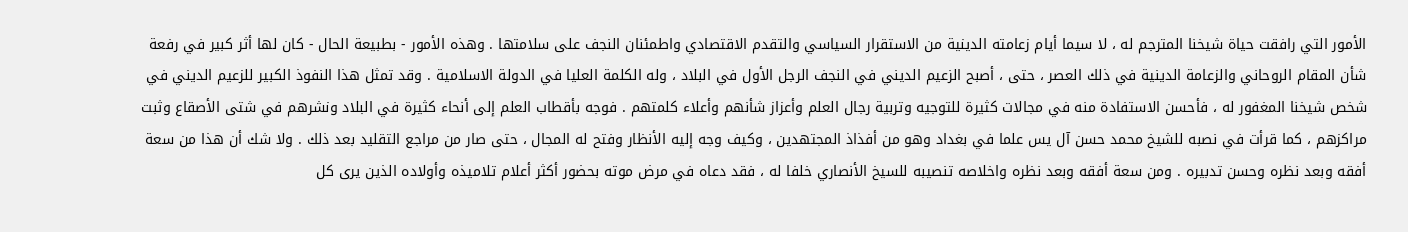الأمور التي رافقت حياة شيخنا المترجم له ، لا سيما أيام زعامته الدينية من الاستقرار السياسي والتقدم الاقتصادي واطمئنان النجف على سلامتها . وهذه الأمور - بطبيعة الحال - كان لها أثر كبير في رفعة شأن المقام الروحاني والزعامة الدينية في ذلك العصر ، حتى ، أصبح الزعيم الديني في النجف الرجل الأول في البلاد ، وله الكلمة العليا في الدولة الاسلامية . وقد تمثل هذا النفوذ الكبير للزعيم الديني في شخص شيخنا المغفور له ، فأحسن الاستفادة منه في مجالات كثيرة للتوجيه وتربية رجال العلم وأعزاز شأنهم وأعلاء كلمتهم . فوجه بأقطاب العلم إلى أنحاء كثيرة في البلاد ونشرهم في شتى الأصقاع وثبت مراكزهم ، كما قرأت في نصبه للشيخ محمد حسن آل يس علما في بغداد وهو من أفذاذ المجتهدين ، وكيف وجه إليه الأنظار وفتح له المجال ، حتى صار من مراجع التقليد بعد ذلك . ولا شك أن هذا من سعة أفقه وبعد نظره وحسن تدبيره . ومن سعة أفقه وبعد نظره واخلاصه تنصيبه للسيخ الأنصاري خلفا له ، فقد دعاه في مرض موته بحضور أكثر أعلام تلاميذه وأولاده الذين يرى كل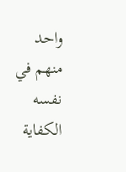واحد منهم في نفسه الكفاية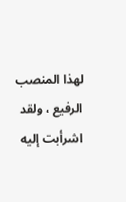لهذا المنصب الرفيع ، ولقد اشرأبت إليه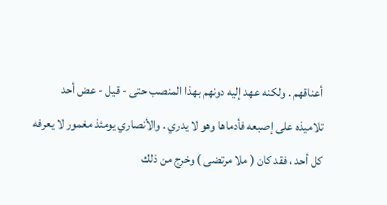أعناقهم . ولكنه عهد إليه دونهم بهذا المنصب حتى - قيل - عض أحد تلاميذه على إصبعه فأدماها وهو لا يدري . والأنصاري يومئذ مغمور لا يعرفه كل أحد ، فقد كان ( ملا مرتضى ) وخرج من ذلك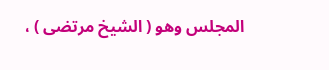المجلس وهو ( الشيخ مرتضى ) ،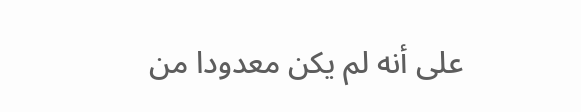على أنه لم يكن معدودا من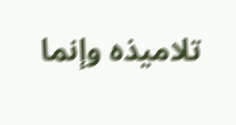تلاميذه وإنما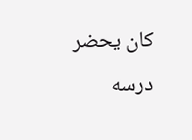كان يحضر درسه